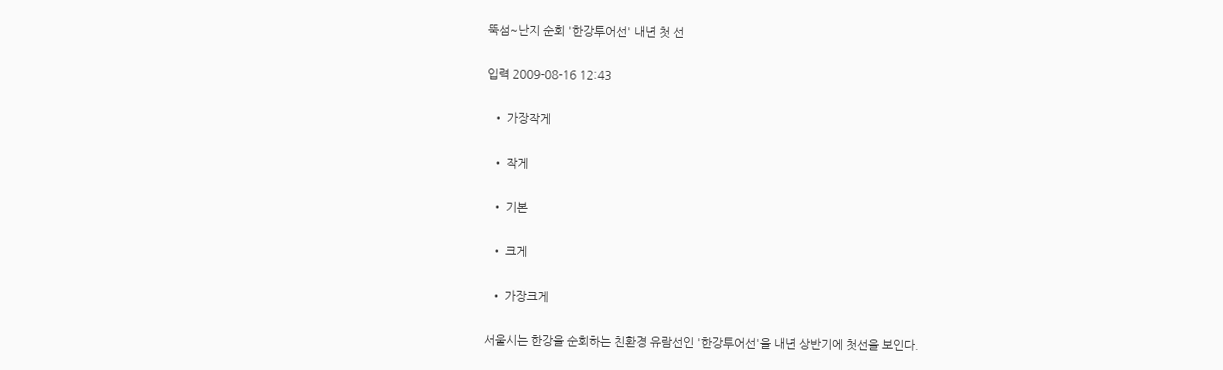뚝섬~난지 순회 '한강투어선' 내년 첫 선

입력 2009-08-16 12:43

  • 가장작게

  • 작게

  • 기본

  • 크게

  • 가장크게

서울시는 한강을 순회하는 친환경 유람선인 '한강투어선'을 내년 상반기에 첫선을 보인다.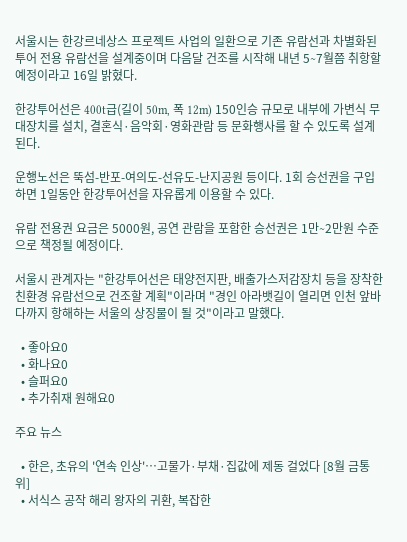서울시는 한강르네상스 프로젝트 사업의 일환으로 기존 유람선과 차별화된 투어 전용 유람선을 설계중이며 다음달 건조를 시작해 내년 5∼7월쯤 취항할 예정이라고 16일 밝혔다.

한강투어선은 400t급(길이 50m, 폭 12m) 150인승 규모로 내부에 가변식 무대장치를 설치, 결혼식·음악회·영화관람 등 문화행사를 할 수 있도록 설계된다.

운행노선은 뚝섬-반포-여의도-선유도-난지공원 등이다. 1회 승선권을 구입하면 1일동안 한강투어선을 자유롭게 이용할 수 있다.

유람 전용권 요금은 5000원, 공연 관람을 포함한 승선권은 1만∼2만원 수준으로 책정될 예정이다.

서울시 관계자는 "한강투어선은 태양전지판, 배출가스저감장치 등을 장착한 친환경 유람선으로 건조할 계획"이라며 "경인 아라뱃길이 열리면 인천 앞바다까지 항해하는 서울의 상징물이 될 것"이라고 말했다.

  • 좋아요0
  • 화나요0
  • 슬퍼요0
  • 추가취재 원해요0

주요 뉴스

  • 한은, 초유의 '연속 인상'⋯고물가·부채·집값에 제동 걸었다 [8월 금통위]
  • 서식스 공작 해리 왕자의 귀환, 복잡한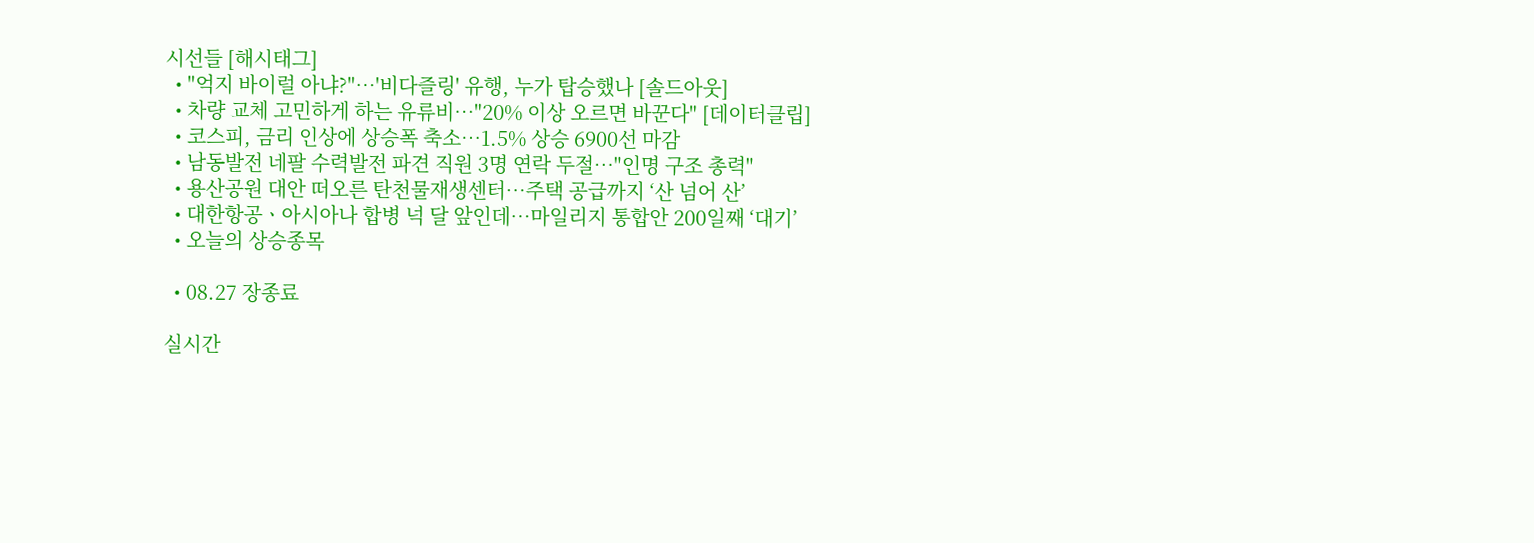시선들 [해시태그]
  • "억지 바이럴 아냐?"⋯'비다즐링' 유행, 누가 탑승했나 [솔드아웃]
  • 차량 교체 고민하게 하는 유류비…"20% 이상 오르면 바꾼다" [데이터클립]
  • 코스피, 금리 인상에 상승폭 축소…1.5% 상승 6900선 마감
  • 남동발전 네팔 수력발전 파견 직원 3명 연락 두절⋯"인명 구조 총력"
  • 용산공원 대안 떠오른 탄천물재생센터⋯주택 공급까지 ‘산 넘어 산’
  • 대한항공ㆍ아시아나 합병 넉 달 앞인데⋯마일리지 통합안 200일째 ‘대기’
  • 오늘의 상승종목

  • 08.27 장종료

실시간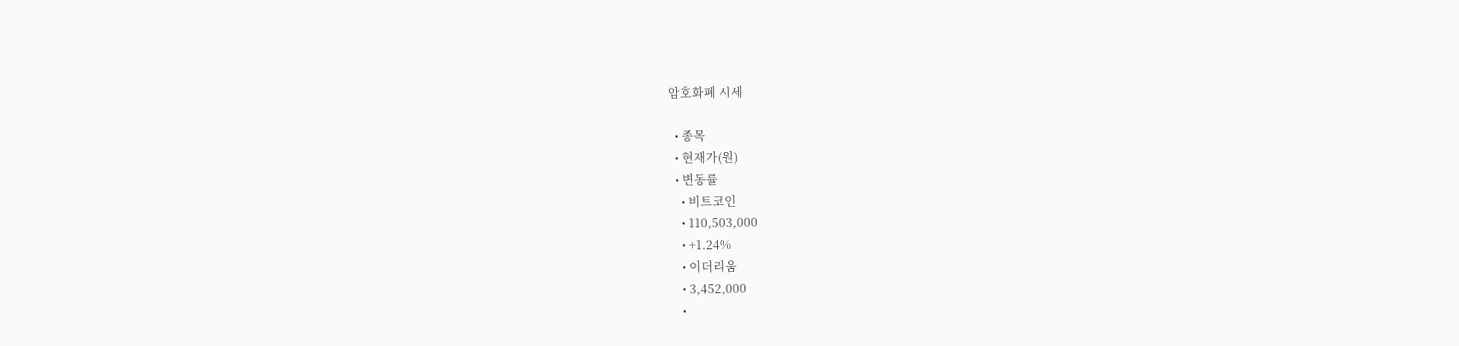암호화폐 시세

  • 종목
  • 현재가(원)
  • 변동률
    • 비트코인
    • 110,503,000
    • +1.24%
    • 이더리움
    • 3,452,000
    •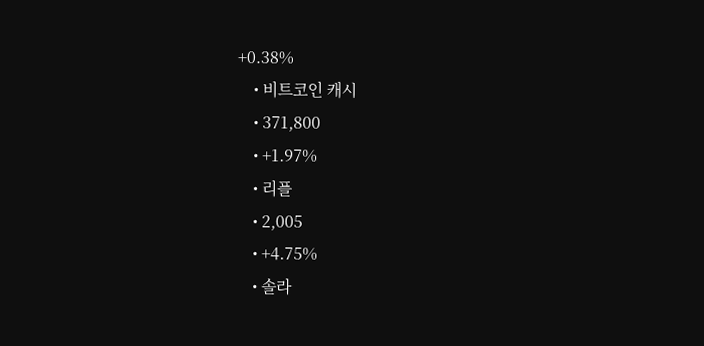+0.38%
    • 비트코인 캐시
    • 371,800
    • +1.97%
    • 리플
    • 2,005
    • +4.75%
    • 솔라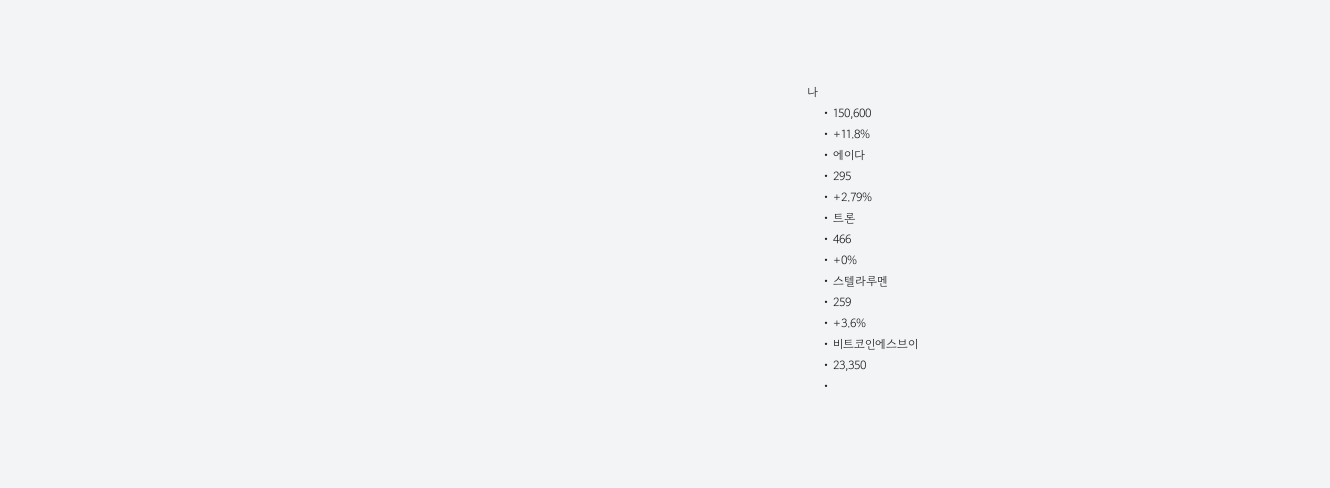나
    • 150,600
    • +11.8%
    • 에이다
    • 295
    • +2.79%
    • 트론
    • 466
    • +0%
    • 스텔라루멘
    • 259
    • +3.6%
    • 비트코인에스브이
    • 23,350
    •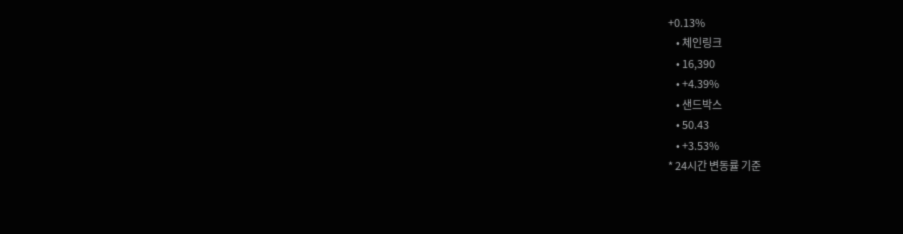+0.13%
    • 체인링크
    • 16,390
    • +4.39%
    • 샌드박스
    • 50.43
    • +3.53%
* 24시간 변동률 기준